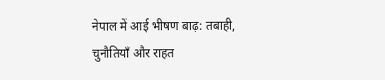नेपाल में आई भीषण बाढ़: तबाही, चुनौतियाँ और राहत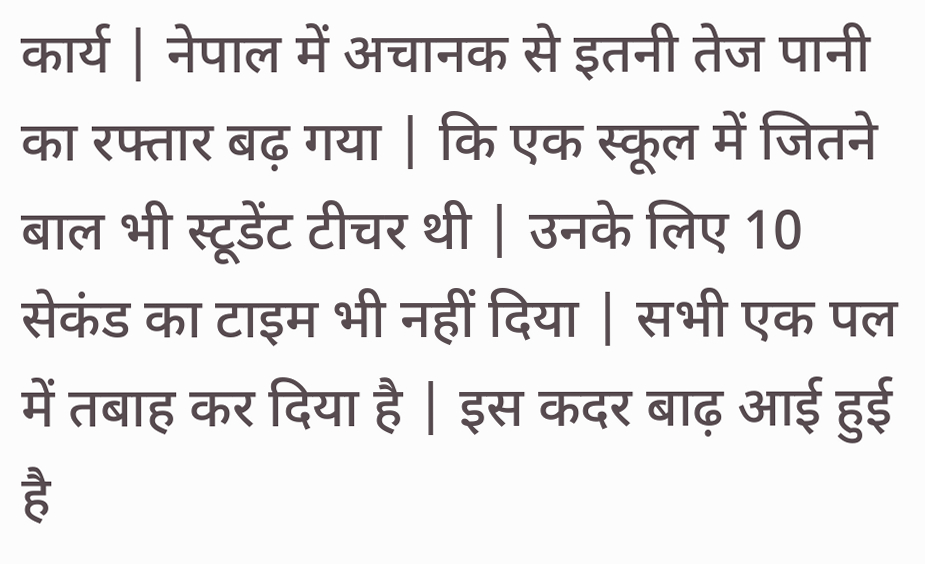कार्य | नेपाल में अचानक से इतनी तेज पानी का रफ्तार बढ़ गया | कि एक स्कूल में जितने बाल भी स्टूडेंट टीचर थी | उनके लिए 10 सेकंड का टाइम भी नहीं दिया | सभी एक पल में तबाह कर दिया है | इस कदर बाढ़ आई हुई है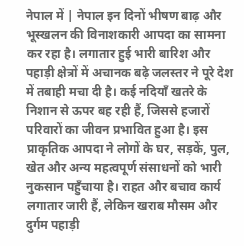नेपाल में | नेपाल इन दिनों भीषण बाढ़ और भूस्खलन की विनाशकारी आपदा का सामना कर रहा है। लगातार हुई भारी बारिश और पहाड़ी क्षेत्रों में अचानक बढ़े जलस्तर ने पूरे देश में तबाही मचा दी है। कई नदियाँ खतरे के निशान से ऊपर बह रही हैं, जिससे हजारों परिवारों का जीवन प्रभावित हुआ है। इस प्राकृतिक आपदा ने लोगों के घर, सड़कें, पुल, खेत और अन्य महत्वपूर्ण संसाधनों को भारी नुकसान पहुँचाया है। राहत और बचाव कार्य लगातार जारी हैं, लेकिन खराब मौसम और दुर्गम पहाड़ी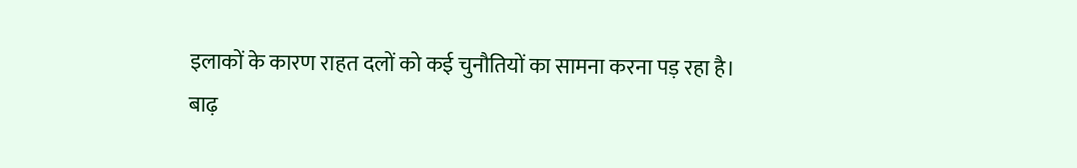इलाकों के कारण राहत दलों को कई चुनौतियों का सामना करना पड़ रहा है।
बाढ़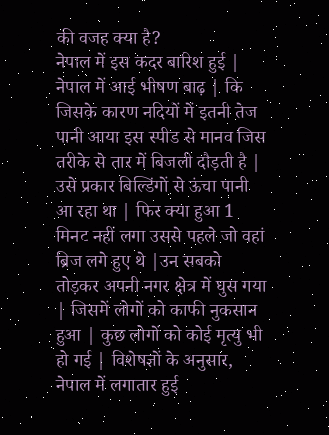की वजह क्या है?
नेपाल में इस कदर बारिश हुई | नेपाल में आई भीषण बाढ़ | कि जिसके कारण नदियों में इतनी तेज पानी आया इस स्पीड से मानव जिस तरीके से तार में बिजली दौड़ती है | उसे प्रकार बिल्डिंगों से ऊंचा पानी आ रहा था | फिर क्या हुआ 1 मिनट नहीं लगा उससे पहले जो वहां ब्रिज लगे हुए थे |उन सबको तोड़कर अपनी नगर क्षेत्र में घुस गया | जिसमें लोगों को काफी नुकसान हुआ | कुछ लोगों को कोई मृत्यु भी हो गई | विशेषज्ञों के अनुसार, नेपाल में लगातार हुई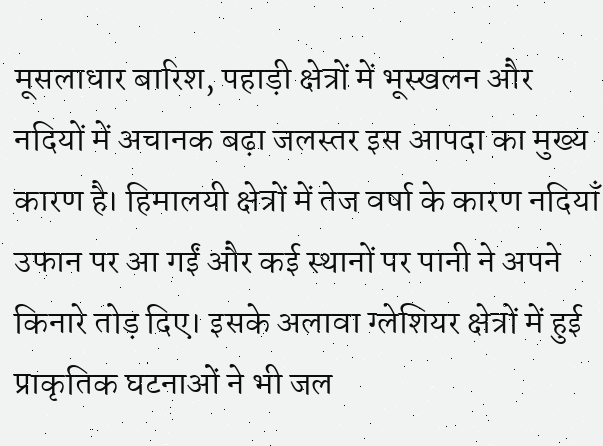मूसलाधार बारिश, पहाड़ी क्षेत्रों में भूस्खलन और नदियों में अचानक बढ़ा जलस्तर इस आपदा का मुख्य कारण है। हिमालयी क्षेत्रों में तेज वर्षा के कारण नदियाँ उफान पर आ गईं और कई स्थानों पर पानी ने अपने किनारे तोड़ दिए। इसके अलावा ग्लेशियर क्षेत्रों में हुई प्राकृतिक घटनाओं ने भी जल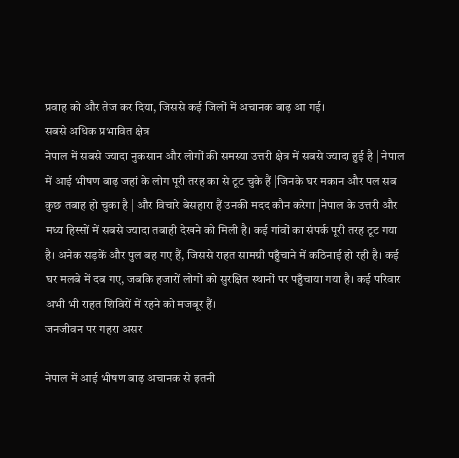प्रवाह को और तेज कर दिया, जिससे कई जिलों में अचानक बाढ़ आ गई।
सबसे अधिक प्रभावित क्षेत्र
नेपाल में सबसे ज्यादा नुकसान और लोगों की समस्या उत्तरी क्षेत्र में सबसे ज्यादा हुई है | नेपाल में आई भीषण बाढ़ जहां के लोग पूरी तरह का से टूट चुके हैं |जिनके घर मकान और पल सब कुछ तबाह हो चुका है | और विचारे बेसहारा हैं उनकी मदद कौन करेगा |नेपाल के उत्तरी और मध्य हिस्सों में सबसे ज्यादा तबाही देखने को मिली है। कई गांवों का संपर्क पूरी तरह टूट गया है। अनेक सड़कें और पुल बह गए हैं, जिससे राहत सामग्री पहुँचाने में कठिनाई हो रही है। कई घर मलबे में दब गए, जबकि हजारों लोगों को सुरक्षित स्थानों पर पहुँचाया गया है। कई परिवार अभी भी राहत शिविरों में रहने को मजबूर हैं।
जनजीवन पर गहरा असर

नेपाल में आई भीषण बाढ़ अचानक से इतनी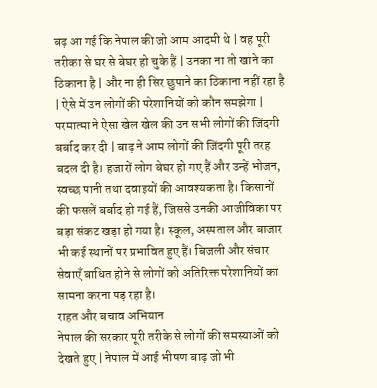बढ़ आ गई कि नेपाल की जो आम आदमी थे | वह पूरी तरीका से घर से बेघर हो चुके हैं | उनका ना तो खाने का ठिकाना है | और ना ही सिर छुपाने का ठिकाना नहीं रहा है | ऐसे में उन लोगों की परेशानियों को कौन समझेगा | परमात्मा ने ऐसा खेल खेल की उन सभी लोगों की जिंदगी बर्बाद कर दी | बाढ़ ने आम लोगों की जिंदगी पूरी तरह बदल दी है। हजारों लोग बेघर हो गए हैं और उन्हें भोजन, स्वच्छ पानी तथा दवाइयों की आवश्यकता है। किसानों की फसलें बर्बाद हो गई हैं, जिससे उनकी आजीविका पर बड़ा संकट खड़ा हो गया है। स्कूल, अस्पताल और बाजार भी कई स्थानों पर प्रभावित हुए हैं। बिजली और संचार सेवाएँ बाधित होने से लोगों को अतिरिक्त परेशानियों का सामना करना पड़ रहा है।
राहत और बचाव अभियान
नेपाल की सरकार पूरी तरीके से लोगों की समस्याओं को देखते हुए | नेपाल में आई भीषण बाढ़ जो भी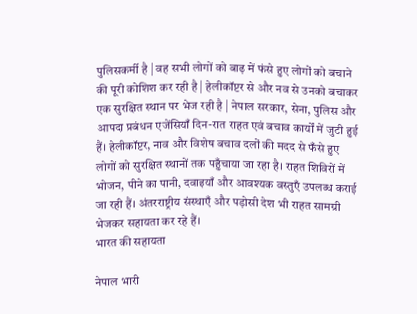पुलिसकर्मी है | वह सभी लोगों को बाढ़ में फंसे हुए लोगों को बचाने की पूरी कोशिश कर रही है | हेलीकॉप्टर से और नव से उनको बचाकर एक सुरक्षित स्थान पर भेज रही है | नेपाल सरकार, सेना, पुलिस और आपदा प्रबंधन एजेंसियाँ दिन-रात राहत एवं बचाव कार्यों में जुटी हुई हैं। हेलीकॉप्टर, नाव और विशेष बचाव दलों की मदद से फँसे हुए लोगों को सुरक्षित स्थानों तक पहुँचाया जा रहा है। राहत शिविरों में भोजन, पीने का पानी, दवाइयाँ और आवश्यक वस्तुएँ उपलब्ध कराई जा रही हैं। अंतरराष्ट्रीय संस्थाएँ और पड़ोसी देश भी राहत सामग्री भेजकर सहायता कर रहे हैं।
भारत की सहायता

नेपाल भारी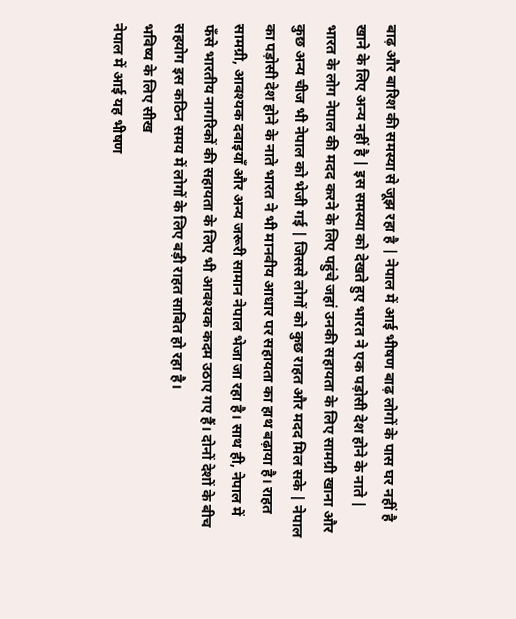बाढ़ और बारिश की समस्या से जूझ रहा है | नेपाल में आई भीषण बाढ़ लोगों के पास घर नहीं है खाने के लिए अन्य नहीं है | इस समस्या को देखते हुए भारत ने एक पड़ोसी देश होने के नाते | भारत के लोग नेपाल की मदद करने के लिए पहुंचे जहां उनकी सहायता के लिए सामग्री खाना और कुछ अन्य चीज भी नेपाल को भेजी गई | जिससे लोगों को कुछ राहत और मदद मिल सके | नेपाल का पड़ोसी देश होने के नाते भारत ने भी मानवीय आधार पर सहायता का हाथ बढ़ाया है। राहत सामग्री, आवश्यक दवाइयाँ और अन्य जरूरी सामान नेपाल भेजा जा रहा है। साथ ही, नेपाल में फँसे भारतीय नागरिकों की सहायता के लिए भी आवश्यक कदम उठाए गए हैं। दोनों देशों के बीच सहयोग इस कठिन समय में लोगों के लिए बड़ी राहत साबित हो रहा है।
भविष्य के लिए सीख
नेपाल में आई यह भीषण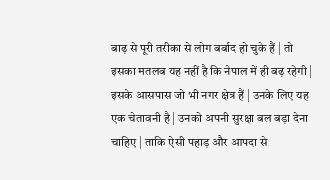बाढ़ से पूरी तरीका से लोग बर्बाद हो चुके हैं | तो इसका मतलब यह नहीं है कि नेपाल में ही बढ़ रहेगी | इसके आसपास जो भी नगर क्षेत्र हैं | उनके लिए यह एक चेतावनी है | उनको अपनी सुरक्षा बल बड़ा देना चाहिए | ताकि ऐसी पहाड़ और आपदा से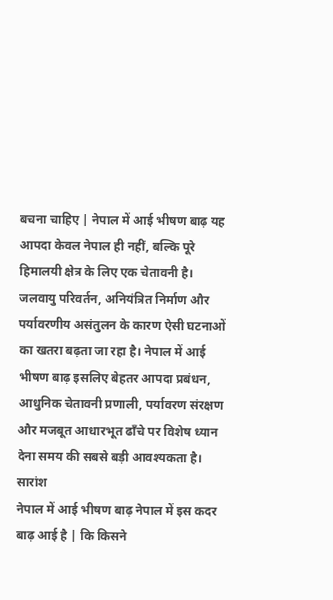बचना चाहिए | नेपाल में आई भीषण बाढ़ यह आपदा केवल नेपाल ही नहीं, बल्कि पूरे हिमालयी क्षेत्र के लिए एक चेतावनी है। जलवायु परिवर्तन, अनियंत्रित निर्माण और पर्यावरणीय असंतुलन के कारण ऐसी घटनाओं का खतरा बढ़ता जा रहा है। नेपाल में आई भीषण बाढ़ इसलिए बेहतर आपदा प्रबंधन, आधुनिक चेतावनी प्रणाली, पर्यावरण संरक्षण और मजबूत आधारभूत ढाँचे पर विशेष ध्यान देना समय की सबसे बड़ी आवश्यकता है।
सारांश
नेपाल में आई भीषण बाढ़ नेपाल में इस कदर बाढ़ आई है | कि किसने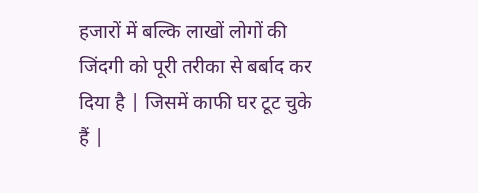हजारों में बल्कि लाखों लोगों की जिंदगी को पूरी तरीका से बर्बाद कर दिया है | जिसमें काफी घर टूट चुके हैं |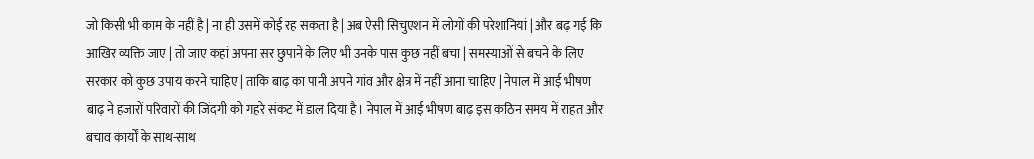जो किसी भी काम के नहीं है | ना ही उसमें कोई रह सकता है | अब ऐसी सिचुएशन में लोगों की परेशानियां | और बढ़ गई कि आखिर व्यक्ति जाए | तो जाए कहां अपना सर छुपाने के लिए भी उनके पास कुछ नहीं बचा | समस्याओं से बचने के लिए सरकार को कुछ उपाय करने चाहिए | ताकि बाढ़ का पानी अपने गांव और क्षेत्र में नहीं आना चाहिए | नेपाल में आई भीषण बाढ़ ने हजारों परिवारों की जिंदगी को गहरे संकट में डाल दिया है। नेपाल में आई भीषण बाढ़ इस कठिन समय में राहत और बचाव कार्यों के साथ-साथ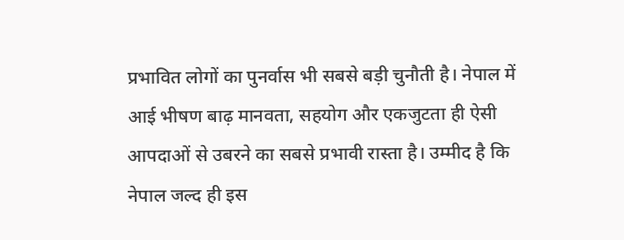प्रभावित लोगों का पुनर्वास भी सबसे बड़ी चुनौती है। नेपाल में आई भीषण बाढ़ मानवता, सहयोग और एकजुटता ही ऐसी आपदाओं से उबरने का सबसे प्रभावी रास्ता है। उम्मीद है कि नेपाल जल्द ही इस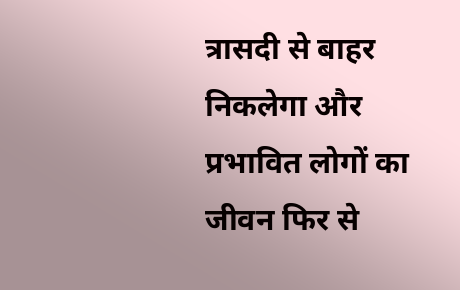त्रासदी से बाहर निकलेगा और प्रभावित लोगों का जीवन फिर से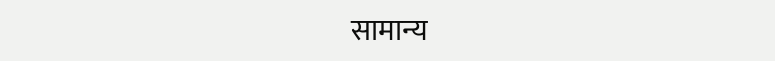सामान्य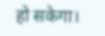हो सकेगा।